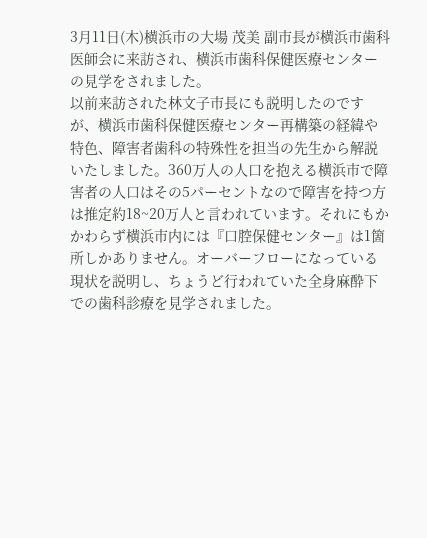3月11日(木)横浜市の大場 茂美 副市長が横浜市歯科医師会に来訪され、横浜市歯科保健医療センターの見学をされました。
以前来訪された林文子市長にも説明したのですが、横浜市歯科保健医療センター再構築の経緯や特色、障害者歯科の特殊性を担当の先生から解説いたしました。360万人の人口を抱える横浜市で障害者の人口はその5パーセントなので障害を持つ方は推定約18~20万人と言われています。それにもかかわらず横浜市内には『口腔保健センター』は1箇所しかありません。オーバーフローになっている現状を説明し、ちょうど行われていた全身麻酔下での歯科診療を見学されました。